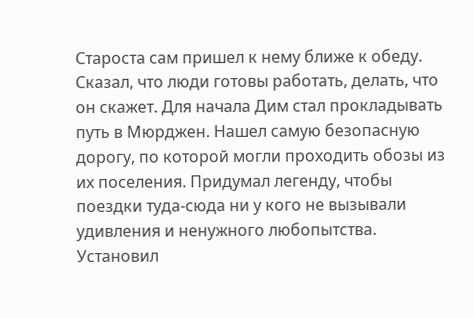Староста сам пришел к нему ближе к обеду. Сказал, что люди готовы работать, делать, что он скажет. Для начала Дим стал прокладывать путь в Мюрджен. Нашел самую безопасную дорогу, по которой могли проходить обозы из их поселения. Придумал легенду, чтобы поездки туда-сюда ни у кого не вызывали удивления и ненужного любопытства. Установил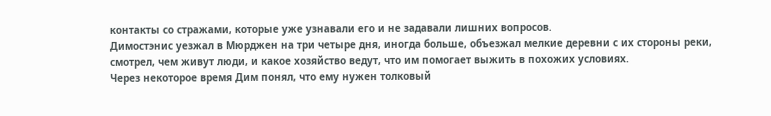контакты со стражами, которые уже узнавали его и не задавали лишних вопросов.
Димостэнис уезжал в Мюрджен на три четыре дня, иногда больше, объезжал мелкие деревни с их стороны реки, смотрел, чем живут люди, и какое хозяйство ведут, что им помогает выжить в похожих условиях.
Через некоторое время Дим понял, что ему нужен толковый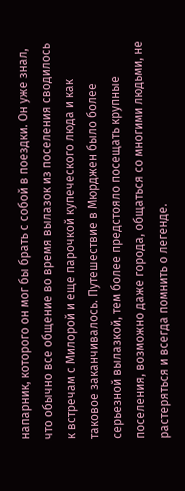напарник, которого он мог бы брать с собой в поездки. Он уже знал, что обычно все общение во время вылазок из поселения сводилось к встречам с Милорой и еще парочкой купеческого люда и как таковое заканчивалось. Путешествие в Мюрджен было более серьезной вылазкой, тем более предстояло посещать крупные поселения, возможно даже города, общаться со многими людьми, не растеряться и всегда помнить о легенде.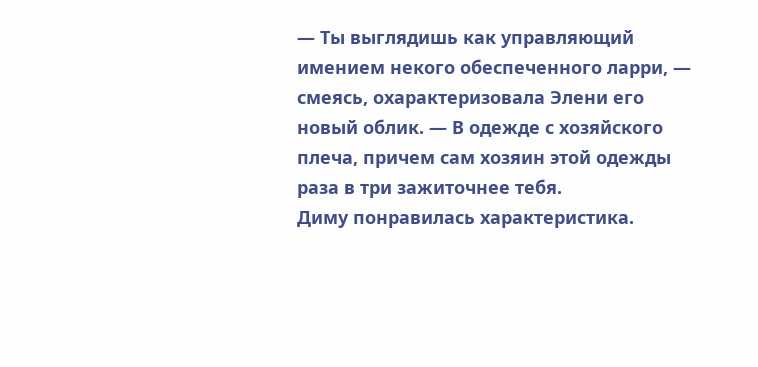— Ты выглядишь как управляющий имением некого обеспеченного ларри, — смеясь, охарактеризовала Элени его новый облик. — В одежде с хозяйского плеча, причем сам хозяин этой одежды раза в три зажиточнее тебя.
Диму понравилась характеристика.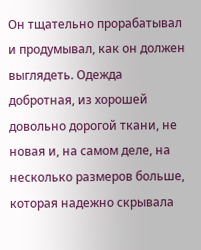Он тщательно прорабатывал и продумывал, как он должен выглядеть. Одежда добротная, из хорошей довольно дорогой ткани, не новая и, на самом деле, на несколько размеров больше, которая надежно скрывала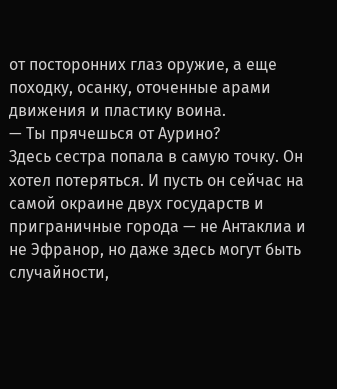от посторонних глаз оружие, а еще походку, осанку, оточенные арами движения и пластику воина.
— Ты прячешься от Аурино?
Здесь сестра попала в самую точку. Он хотел потеряться. И пусть он сейчас на самой окраине двух государств и приграничные города — не Антаклиа и не Эфранор, но даже здесь могут быть случайности,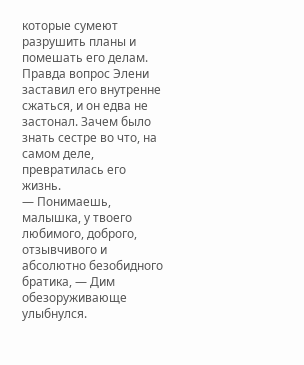которые сумеют разрушить планы и помешать его делам. Правда вопрос Элени заставил его внутренне сжаться, и он едва не застонал. Зачем было знать сестре во что, на самом деле, превратилась его жизнь.
— Понимаешь, малышка, у твоего любимого, доброго, отзывчивого и абсолютно безобидного братика, — Дим обезоруживающе улыбнулся.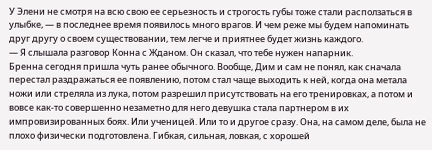У Элени не смотря на всю свою ее серьезность и строгость губы тоже стали расползаться в улыбке, — в последнее время появилось много врагов. И чем реже мы будем напоминать друг другу о своем существовании, тем легче и приятнее будет жизнь каждого.
— Я слышала разговор Конна с Жданом. Он сказал, что тебе нужен напарник.
Бренна сегодня пришла чуть ранее обычного. Вообще, Дим и сам не понял, как сначала перестал раздражаться ее появлению, потом стал чаще выходить к ней, когда она метала ножи или стреляла из лука, потом разрешил присутствовать на его тренировках, а потом и вовсе как-то совершенно незаметно для него девушка стала партнером в их импровизированных боях. Или ученицей. Или то и другое сразу. Она, на самом деле, была не плохо физически подготовлена. Гибкая, сильная, ловкая, с хорошей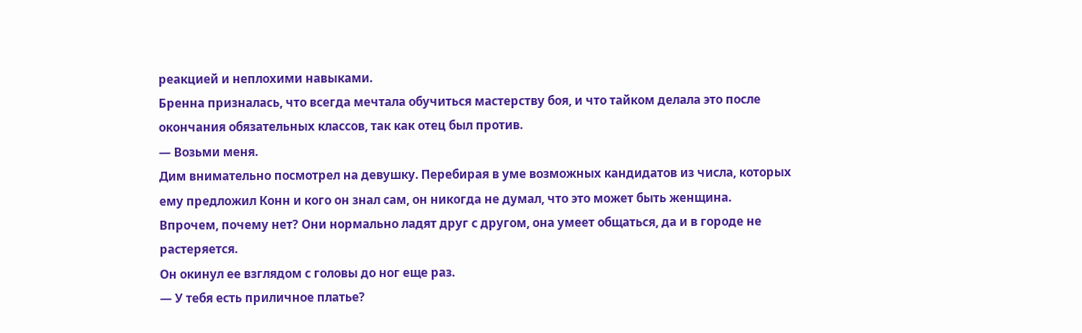реакцией и неплохими навыками.
Бренна призналась, что всегда мечтала обучиться мастерству боя, и что тайком делала это после окончания обязательных классов, так как отец был против.
— Возьми меня.
Дим внимательно посмотрел на девушку. Перебирая в уме возможных кандидатов из числа, которых ему предложил Конн и кого он знал сам, он никогда не думал, что это может быть женщина.
Впрочем, почему нет? Они нормально ладят друг с другом, она умеет общаться, да и в городе не растеряется.
Он окинул ее взглядом с головы до ног еще раз.
— У тебя есть приличное платье?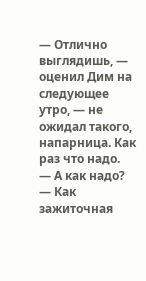— Отлично выглядишь, — оценил Дим на следующее утро, — не ожидал такого, напарница. Как раз что надо.
— А как надо?
— Как зажиточная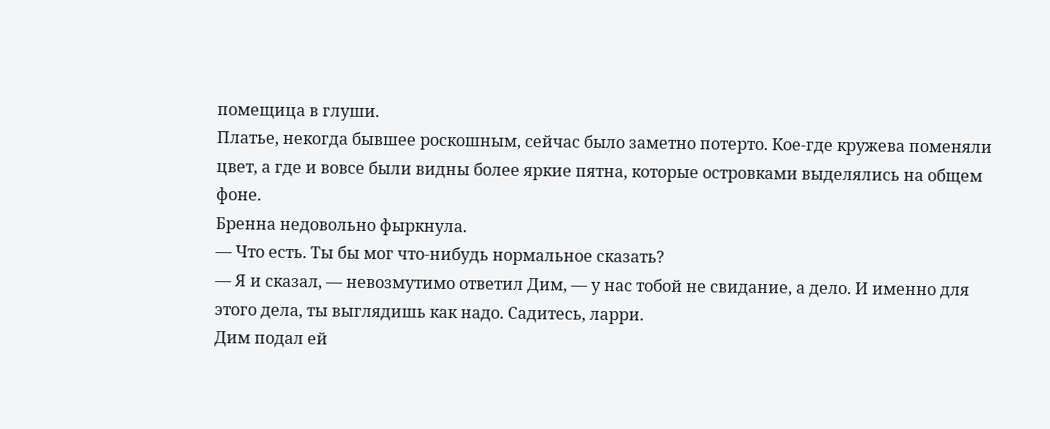помещица в глуши.
Платье, некогда бывшее роскошным, сейчас было заметно потерто. Кое-где кружева поменяли цвет, а где и вовсе были видны более яркие пятна, которые островками выделялись на общем фоне.
Бренна недовольно фыркнула.
— Что есть. Ты бы мог что-нибудь нормальное сказать?
— Я и сказал, — невозмутимо ответил Дим, — у нас тобой не свидание, а дело. И именно для этого дела, ты выглядишь как надо. Садитесь, ларри.
Дим подал ей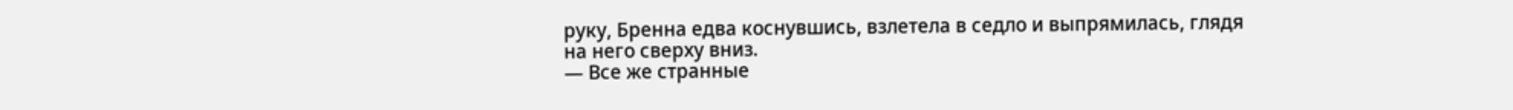руку, Бренна едва коснувшись, взлетела в седло и выпрямилась, глядя на него сверху вниз.
— Все же странные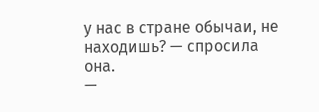у нас в стране обычаи, не находишь? — спросила она.
—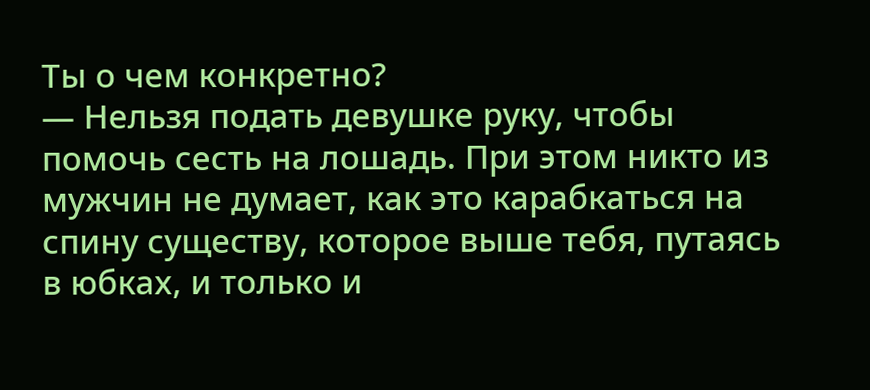Ты о чем конкретно?
— Нельзя подать девушке руку, чтобы помочь сесть на лошадь. При этом никто из мужчин не думает, как это карабкаться на спину существу, которое выше тебя, путаясь в юбках, и только и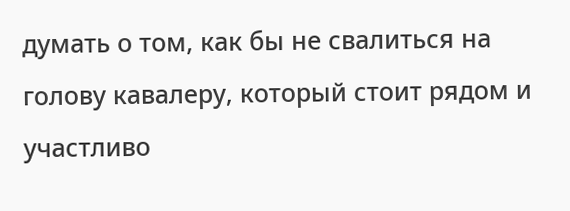думать о том, как бы не свалиться на голову кавалеру, который стоит рядом и участливо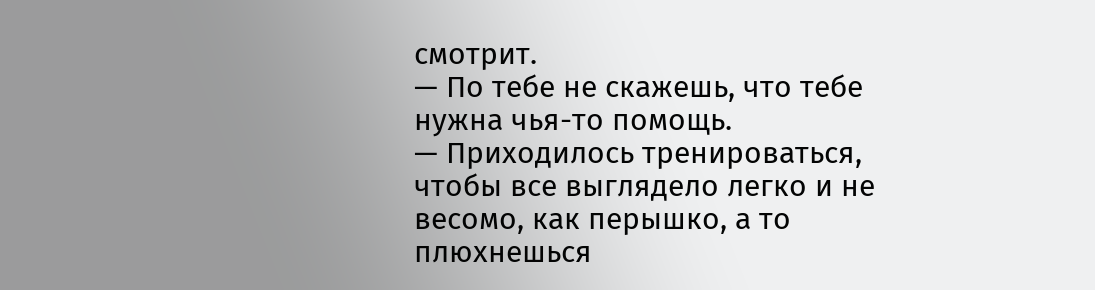смотрит.
— По тебе не скажешь, что тебе нужна чья-то помощь.
— Приходилось тренироваться, чтобы все выглядело легко и не весомо, как перышко, а то плюхнешься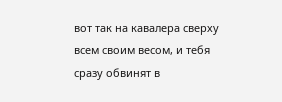вот так на кавалера сверху всем своим весом, и тебя сразу обвинят в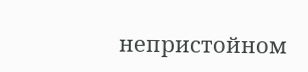непристойном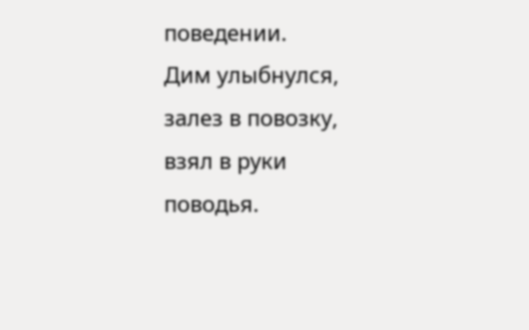поведении.
Дим улыбнулся, залез в повозку, взял в руки поводья.